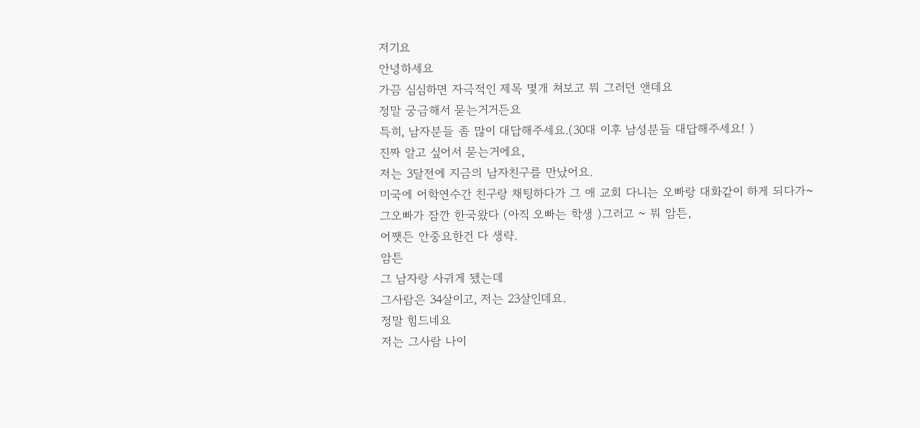저기요
안녕하세요
가끔 심심하면 자극적인 제목 몇개 쳐보고 뭐 그러던 앤데요
정말 궁금해서 묻는거거든요
특히, 남자분들 좀 많이 대답해주세요.(30대 이후 남성분들 대답해주세요! )
진짜 알고 싶어서 묻는거에요,
저는 3달전에 지금의 남자친구를 만났어요.
미국에 어학연수간 친구랑 채팅하다가 그 애 교회 다니는 오빠랑 대화같이 하게 되다가~
그오빠가 잠깐 한국왔다 (아직 오빠는 학생 )그러고 ~ 뭐 암튼,
어쨋든 안중요한건 다 생략.
암튼
그 남자랑 사귀게 됐는데
그사람은 34살이고, 저는 23살인데요.
정말 힘드네요
저는 그사람 나이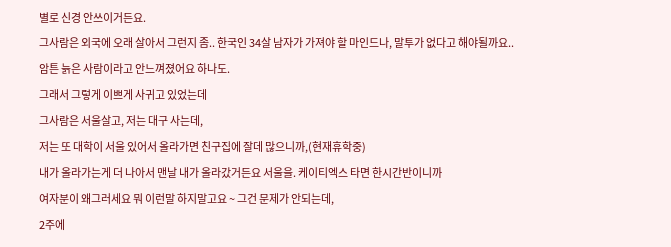별로 신경 안쓰이거든요.
그사람은 외국에 오래 살아서 그런지 좀.. 한국인 34살 남자가 가져야 할 마인드나, 말투가 없다고 해야될까요..
암튼 늙은 사람이라고 안느껴졌어요 하나도.
그래서 그렇게 이쁘게 사귀고 있었는데
그사람은 서울살고, 저는 대구 사는데,
저는 또 대학이 서울 있어서 올라가면 친구집에 잘데 많으니까,(현재휴학중)
내가 올라가는게 더 나아서 맨날 내가 올라갔거든요 서울을. 케이티엑스 타면 한시간반이니까
여자분이 왜그러세요 뭐 이런말 하지말고요 ~ 그건 문제가 안되는데,
2주에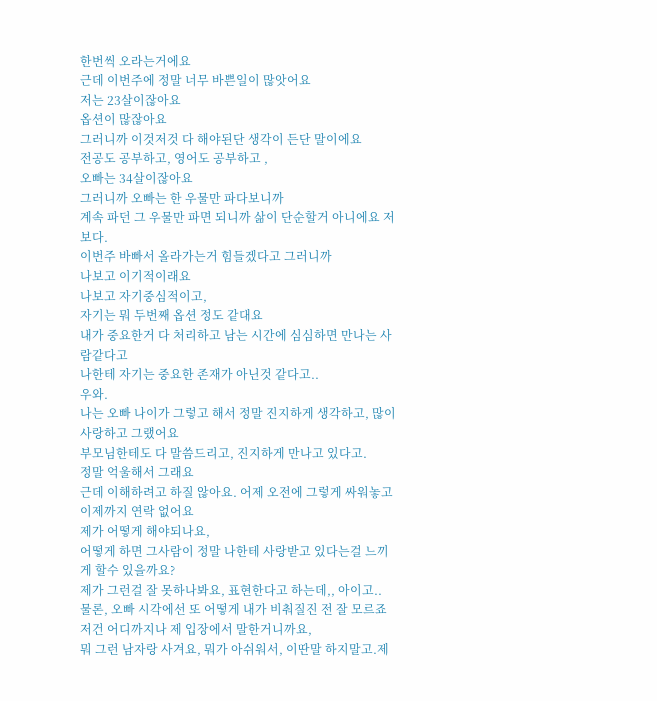한번씩 오라는거에요
근데 이번주에 정말 너무 바쁜일이 많앗어요
저는 23살이잖아요
옵션이 많잖아요
그러니까 이것저것 다 해야된단 생각이 든단 말이에요
전공도 공부하고, 영어도 공부하고 ,
오빠는 34살이잖아요
그러니까 오빠는 한 우물만 파다보니까
계속 파던 그 우물만 파면 되니까 삶이 단순할거 아니에요 저보다.
이번주 바빠서 올라가는거 힘들겠다고 그러니까
나보고 이기적이래요
나보고 자기중심적이고,
자기는 뭐 두번째 옵션 정도 같대요
내가 중요한거 다 처리하고 남는 시간에 심심하면 만나는 사람같다고
나한테 자기는 중요한 존재가 아닌것 같다고..
우와.
나는 오빠 나이가 그렇고 해서 정말 진지하게 생각하고, 많이 사랑하고 그랬어요
부모님한테도 다 말씀드리고, 진지하게 만나고 있다고.
정말 억울해서 그래요
근데 이해하려고 하질 않아요. 어제 오전에 그렇게 싸워놓고 이제까지 연락 없어요
제가 어떻게 해야되나요,
어떻게 하면 그사람이 정말 나한테 사랑받고 있다는걸 느끼게 할수 있을까요?
제가 그런걸 잘 못하나봐요, 표현한다고 하는데,, 아이고..
물론, 오빠 시각에선 또 어떻게 내가 비춰질진 전 잘 모르죠
저건 어디까지나 제 입장에서 말한거니까요,
뭐 그런 남자랑 사겨요, 뭐가 아쉬워서, 이딴말 하지말고.제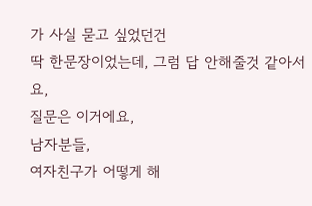가 사실 묻고 싶었던건
딱 한문장이었는데, 그럼 답 안해줄것 같아서요,
질문은 이거에요,
남자분들,
여자친구가 어떻게 해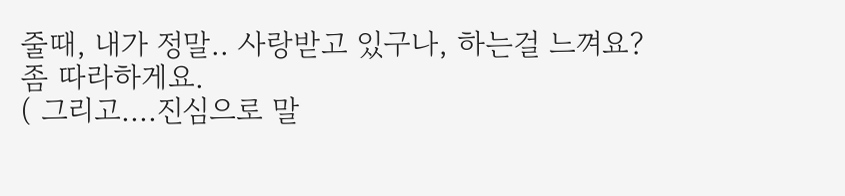줄때, 내가 정말.. 사랑받고 있구나, 하는걸 느껴요?
좀 따라하게요.
( 그리고....진심으로 말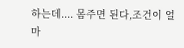하는데.... 몸주면 된다,조건이 얼마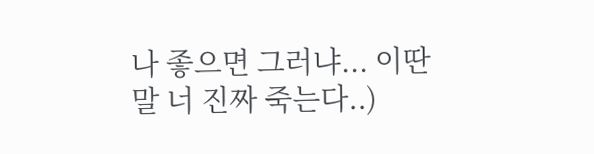나 좋으면 그러냐... 이딴말 너 진짜 죽는다..)